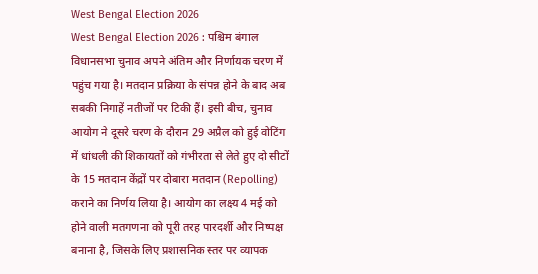West Bengal Election 2026
West Bengal Election 2026 : पश्चिम बंगाल विधानसभा चुनाव अपने अंतिम और निर्णायक चरण में पहुंच गया है। मतदान प्रक्रिया के संपन्न होने के बाद अब सबकी निगाहें नतीजों पर टिकी हैं। इसी बीच, चुनाव आयोग ने दूसरे चरण के दौरान 29 अप्रैल को हुई वोटिंग में धांधली की शिकायतों को गंभीरता से लेते हुए दो सीटों के 15 मतदान केंद्रों पर दोबारा मतदान (Repolling) कराने का निर्णय लिया है। आयोग का लक्ष्य 4 मई को होने वाली मतगणना को पूरी तरह पारदर्शी और निष्पक्ष बनाना है, जिसके लिए प्रशासनिक स्तर पर व्यापक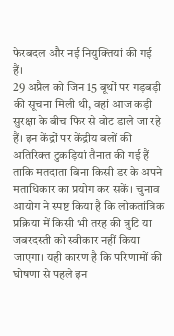फेरबदल और नई नियुक्तियां की गई हैं।
29 अप्रैल को जिन 15 बूथों पर गड़बड़ी की सूचना मिली थी, वहां आज कड़ी सुरक्षा के बीच फिर से वोट डाले जा रहे हैं। इन केंद्रों पर केंद्रीय बलों की अतिरिक्त टुकड़ियां तैनात की गई हैं ताकि मतदाता बिना किसी डर के अपने मताधिकार का प्रयोग कर सकें। चुनाव आयोग ने स्पष्ट किया है कि लोकतांत्रिक प्रक्रिया में किसी भी तरह की त्रुटि या जबरदस्ती को स्वीकार नहीं किया जाएगा। यही कारण है कि परिणामों की घोषणा से पहले इन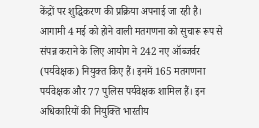केंद्रों पर शुद्धिकरण की प्रक्रिया अपनाई जा रही है।
आगामी 4 मई को होने वाली मतगणना को सुचारू रूप से संपन्न कराने के लिए आयोग ने 242 नए ऑब्जर्वर (पर्यवेक्षक) नियुक्त किए हैं। इनमें 165 मतगणना पर्यवेक्षक और 77 पुलिस पर्यवेक्षक शामिल हैं। इन अधिकारियों की नियुक्ति भारतीय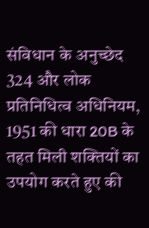संविधान के अनुच्छेद 324 और लोक प्रतिनिधित्व अधिनियम, 1951 की धारा 20B के तहत मिली शक्तियों का उपयोग करते हुए की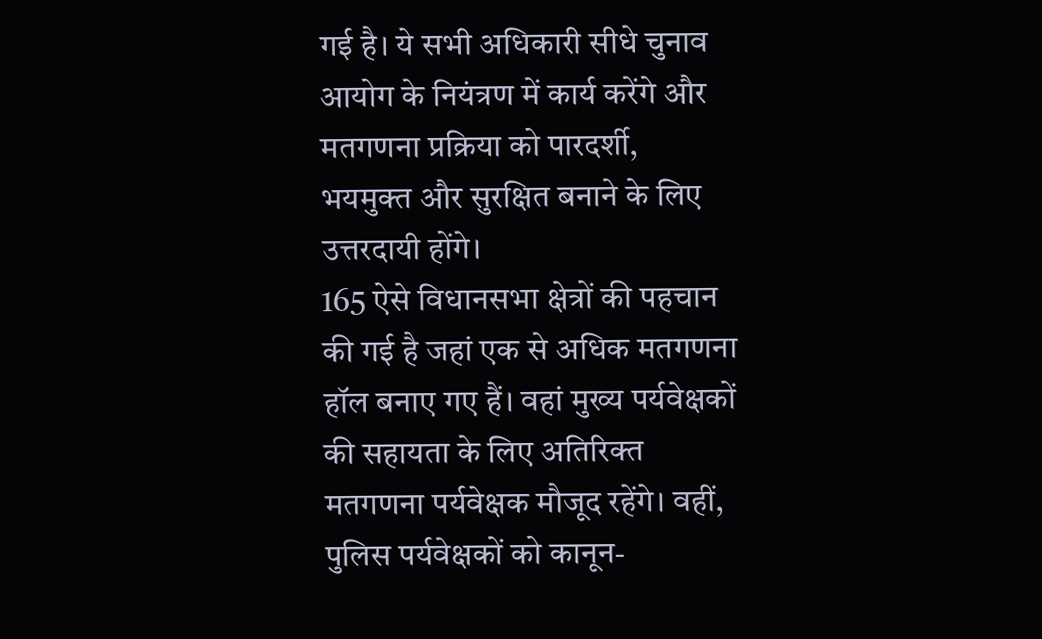गई है। ये सभी अधिकारी सीधे चुनाव आयोग के नियंत्रण में कार्य करेंगे और मतगणना प्रक्रिया को पारदर्शी, भयमुक्त और सुरक्षित बनाने के लिए उत्तरदायी होंगे।
165 ऐसे विधानसभा क्षेत्रों की पहचान की गई है जहां एक से अधिक मतगणना हॉल बनाए गए हैं। वहां मुख्य पर्यवेक्षकों की सहायता के लिए अतिरिक्त मतगणना पर्यवेक्षक मौजूद रहेंगे। वहीं, पुलिस पर्यवेक्षकों को कानून-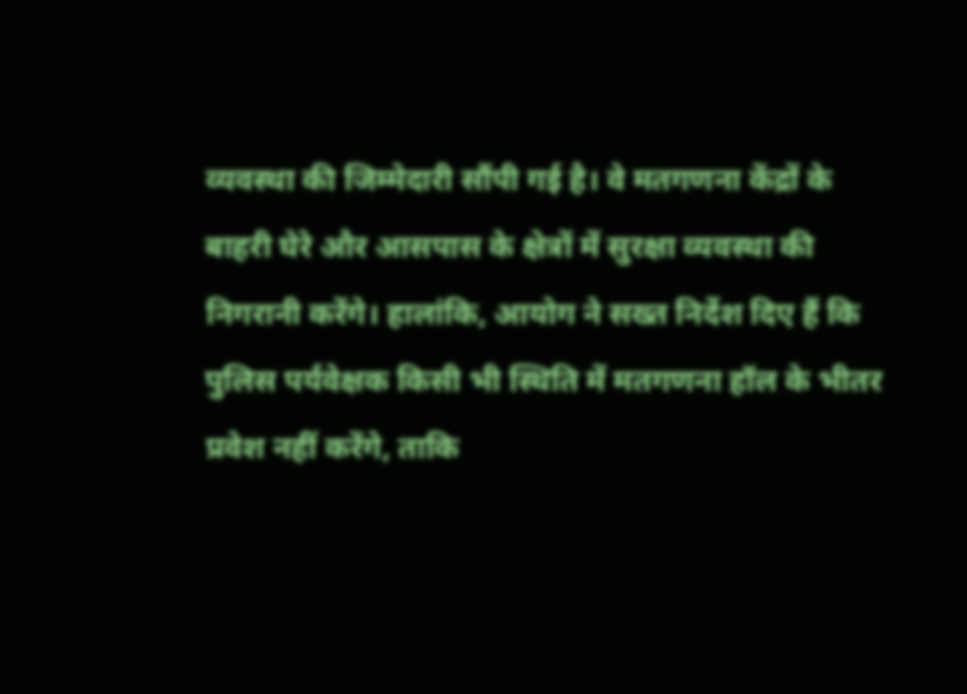व्यवस्था की जिम्मेदारी सौंपी गई है। वे मतगणना केंद्रों के बाहरी घेरे और आसपास के क्षेत्रों में सुरक्षा व्यवस्था की निगरानी करेंगे। हालांकि, आयोग ने सख्त निर्देश दिए हैं कि पुलिस पर्यवेक्षक किसी भी स्थिति में मतगणना हॉल के भीतर प्रवेश नहीं करेंगे, ताकि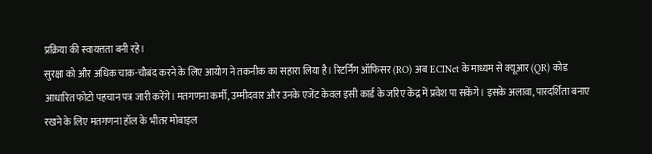प्रक्रिया की स्वायत्तता बनी रहे।
सुरक्षा को और अधिक चाक-चौबंद करने के लिए आयोग ने तकनीक का सहारा लिया है। रिटर्निंग ऑफिसर (RO) अब ECINet के माध्यम से क्यूआर (QR) कोड आधारित फोटो पहचान पत्र जारी करेंगे। मतगणना कर्मी, उम्मीदवार और उनके एजेंट केवल इसी कार्ड के जरिए केंद्र में प्रवेश पा सकेंगे। इसके अलावा, पारदर्शिता बनाए रखने के लिए मतगणना हॉल के भीतर मोबाइल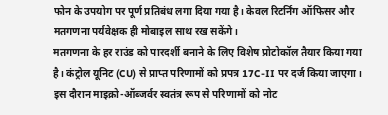फोन के उपयोग पर पूर्ण प्रतिबंध लगा दिया गया है। केवल रिटर्निंग ऑफिसर और मतगणना पर्यवेक्षक ही मोबाइल साथ रख सकेंगे।
मतगणना के हर राउंड को पारदर्शी बनाने के लिए विशेष प्रोटोकॉल तैयार किया गया है। कंट्रोल यूनिट (CU) से प्राप्त परिणामों को प्रपत्र 17C-II पर दर्ज किया जाएगा। इस दौरान माइक्रो-ऑब्जर्वर स्वतंत्र रूप से परिणामों को नोट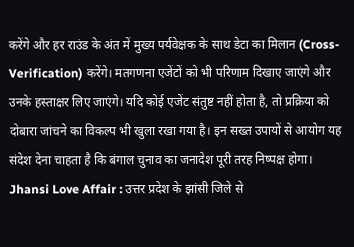करेंगे और हर राउंड के अंत में मुख्य पर्यवेक्षक के साथ डेटा का मिलान (Cross-Verification) करेंगे। मतगणना एजेंटों को भी परिणाम दिखाए जाएंगे और उनके हस्ताक्षर लिए जाएंगे। यदि कोई एजेंट संतुष्ट नहीं होता है, तो प्रक्रिया को दोबारा जांचने का विकल्प भी खुला रखा गया है। इन सख्त उपायों से आयोग यह संदेश देना चाहता है कि बंगाल चुनाव का जनादेश पूरी तरह निष्पक्ष होगा।
Jhansi Love Affair : उत्तर प्रदेश के झांसी जिले से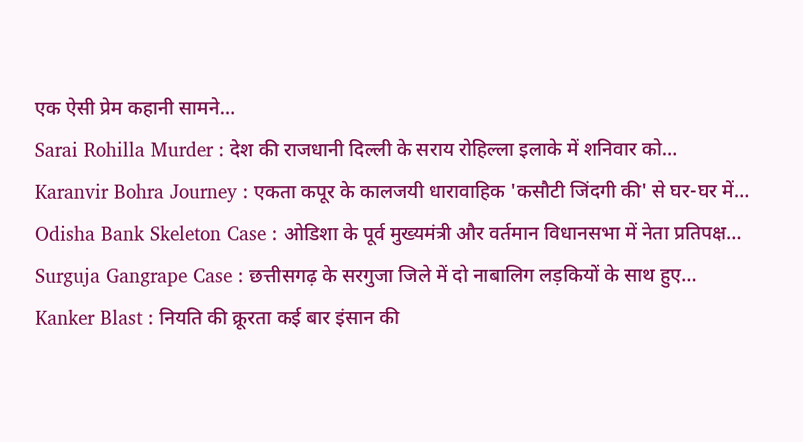एक ऐसी प्रेम कहानी सामने…
Sarai Rohilla Murder : देश की राजधानी दिल्ली के सराय रोहिल्ला इलाके में शनिवार को…
Karanvir Bohra Journey : एकता कपूर के कालजयी धारावाहिक 'कसौटी जिंदगी की' से घर-घर में…
Odisha Bank Skeleton Case : ओडिशा के पूर्व मुख्यमंत्री और वर्तमान विधानसभा में नेता प्रतिपक्ष…
Surguja Gangrape Case : छत्तीसगढ़ के सरगुजा जिले में दो नाबालिग लड़कियों के साथ हुए…
Kanker Blast : नियति की क्रूरता कई बार इंसान की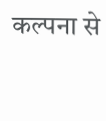कल्पना से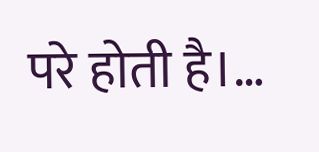परे होती है।…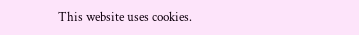This website uses cookies.